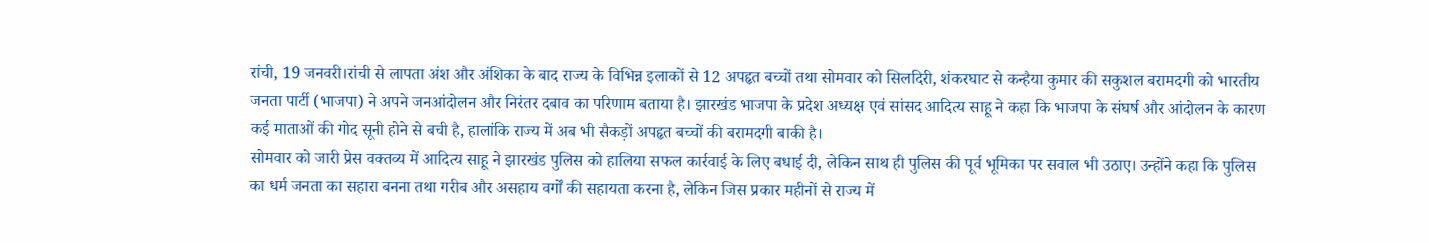रांची, 19 जनवरी।रांची से लापता अंश और अंशिका के बाद राज्य के विभिन्न इलाकों से 12 अपहृत बच्चों तथा सोमवार को सिलदिरी, शंकरघाट से कन्हैया कुमार की सकुशल बरामदगी को भारतीय जनता पार्टी (भाजपा) ने अपने जनआंदोलन और निरंतर दबाव का परिणाम बताया है। झारखंड भाजपा के प्रदेश अध्यक्ष एवं सांसद आदित्य साहू ने कहा कि भाजपा के संघर्ष और आंदोलन के कारण कई माताओं की गोद सूनी होने से बची है, हालांकि राज्य में अब भी सैकड़ों अपहृत बच्चों की बरामदगी बाकी है।
सोमवार को जारी प्रेस वक्तव्य में आदित्य साहू ने झारखंड पुलिस को हालिया सफल कार्रवाई के लिए बधाई दी, लेकिन साथ ही पुलिस की पूर्व भूमिका पर सवाल भी उठाए। उन्होंने कहा कि पुलिस का धर्म जनता का सहारा बनना तथा गरीब और असहाय वर्गों की सहायता करना है, लेकिन जिस प्रकार महीनों से राज्य में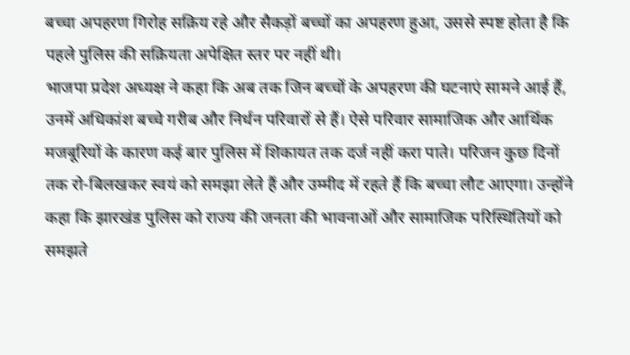बच्चा अपहरण गिरोह सक्रिय रहे और सैकड़ों बच्चों का अपहरण हुआ, उससे स्पष्ट होता है कि पहले पुलिस की सक्रियता अपेक्षित स्तर पर नहीं थी।
भाजपा प्रदेश अध्यक्ष ने कहा कि अब तक जिन बच्चों के अपहरण की घटनाएं सामने आई हैं, उनमें अधिकांश बच्चे गरीब और निर्धन परिवारों से हैं। ऐसे परिवार सामाजिक और आर्थिक मजबूरियों के कारण कई बार पुलिस में शिकायत तक दर्ज नहीं करा पाते। परिजन कुछ दिनों तक रो-बिलखकर स्वयं को समझा लेते हैं और उम्मीद में रहते हैं कि बच्चा लौट आएगा। उन्होंने कहा कि झारखंड पुलिस को राज्य की जनता की भावनाओं और सामाजिक परिस्थितियों को समझते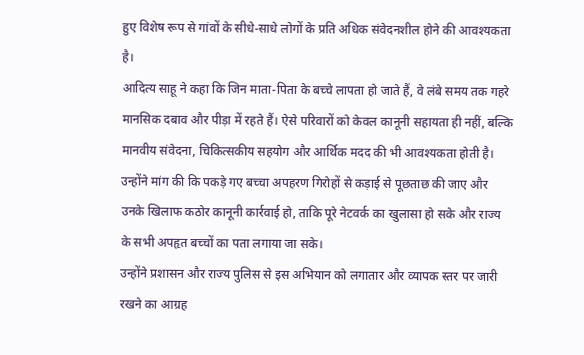हुए विशेष रूप से गांवों के सीधे-साधे लोगों के प्रति अधिक संवेदनशील होने की आवश्यकता है।
आदित्य साहू ने कहा कि जिन माता-पिता के बच्चे लापता हो जाते हैं, वे लंबे समय तक गहरे मानसिक दबाव और पीड़ा में रहते हैं। ऐसे परिवारों को केवल कानूनी सहायता ही नहीं, बल्कि मानवीय संवेदना, चिकित्सकीय सहयोग और आर्थिक मदद की भी आवश्यकता होती है। उन्होंने मांग की कि पकड़े गए बच्चा अपहरण गिरोहों से कड़ाई से पूछताछ की जाए और उनके खिलाफ कठोर कानूनी कार्रवाई हो, ताकि पूरे नेटवर्क का खुलासा हो सके और राज्य के सभी अपहृत बच्चों का पता लगाया जा सके।
उन्होंने प्रशासन और राज्य पुलिस से इस अभियान को लगातार और व्यापक स्तर पर जारी रखने का आग्रह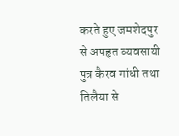करते हुए जमशेदपुर से अपहृत व्यवसायी पुत्र कैरव गांधी तथा तिलैया से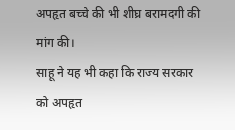अपहृत बच्चे की भी शीघ्र बरामदगी की मांग की।
साहू ने यह भी कहा कि राज्य सरकार को अपहृत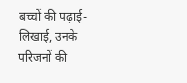बच्चों की पढ़ाई-लिखाई, उनके परिजनों की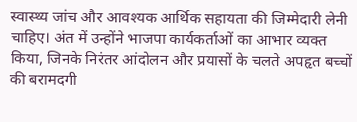स्वास्थ्य जांच और आवश्यक आर्थिक सहायता की जिम्मेदारी लेनी चाहिए। अंत में उन्होंने भाजपा कार्यकर्ताओं का आभार व्यक्त किया, जिनके निरंतर आंदोलन और प्रयासों के चलते अपहृत बच्चों की बरामदगी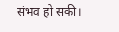संभव हो सकी।